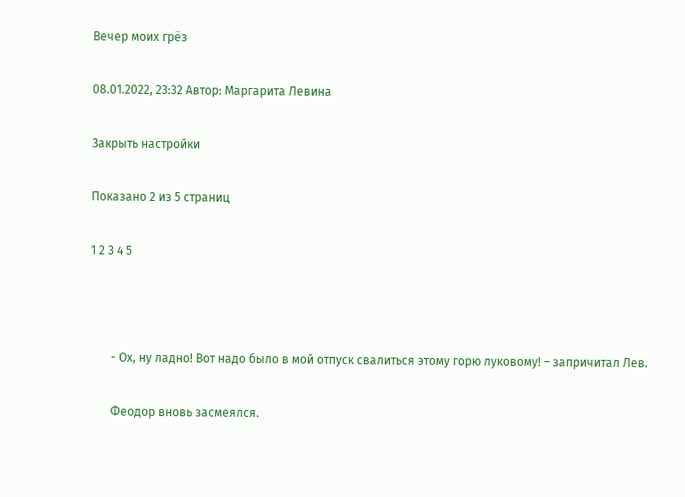Вечер моих грёз

08.01.2022, 23:32 Автор: Маргарита Левина

Закрыть настройки

Показано 2 из 5 страниц

1 2 3 4 5



       - Ох, ну ладно! Вот надо было в мой отпуск свалиться этому горю луковому! – запричитал Лев.

       Феодор вновь засмеялся.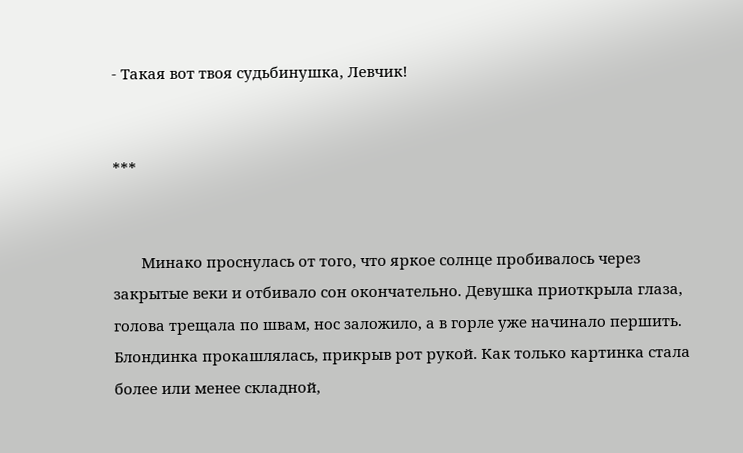- Такая вот твоя судьбинушка, Левчик!


***


       Минако проснулась от того, что яркое солнце пробивалось через закрытые веки и отбивало сон окончательно. Девушка приоткрыла глаза, голова трещала по швам, нос заложило, а в горле уже начинало першить. Блондинка прокашлялась, прикрыв рот рукой. Как только картинка стала более или менее складной,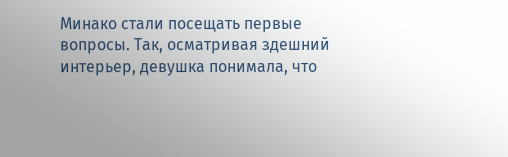Минако стали посещать первые вопросы. Так, осматривая здешний интерьер, девушка понимала, что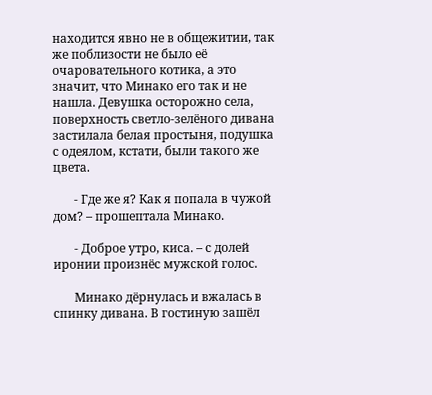находится явно не в общежитии, так же поблизости не было её очаровательного котика, а это значит, что Минако его так и не нашла. Девушка осторожно села, поверхность светло-зелёного дивана застилала белая простыня, подушка с одеялом, кстати, были такого же цвета.

       - Где же я? Как я попала в чужой дом? – прошептала Минако.

       - Доброе утро, киса. – с долей иронии произнёс мужской голос.

       Минако дёрнулась и вжалась в спинку дивана. В гостиную зашёл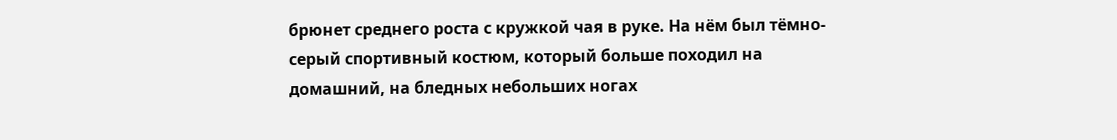брюнет среднего роста с кружкой чая в руке. На нём был тёмно-серый спортивный костюм, который больше походил на домашний, на бледных небольших ногах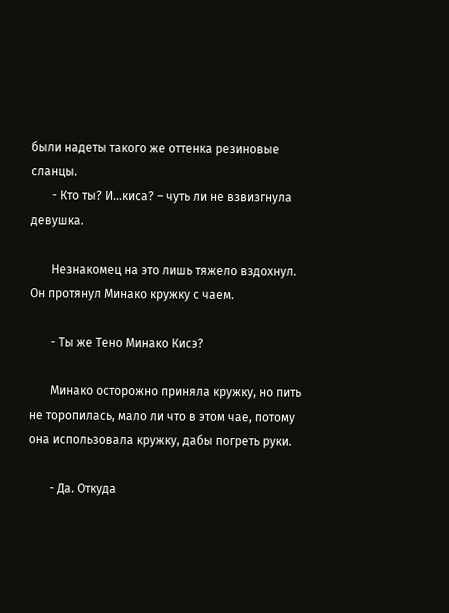были надеты такого же оттенка резиновые сланцы.
       - Кто ты? И…киса? – чуть ли не взвизгнула девушка.

       Незнакомец на это лишь тяжело вздохнул. Он протянул Минако кружку с чаем.

       - Ты же Тено Минако Кисэ?

       Минако осторожно приняла кружку, но пить не торопилась, мало ли что в этом чае, потому она использовала кружку, дабы погреть руки.

       - Да. Откуда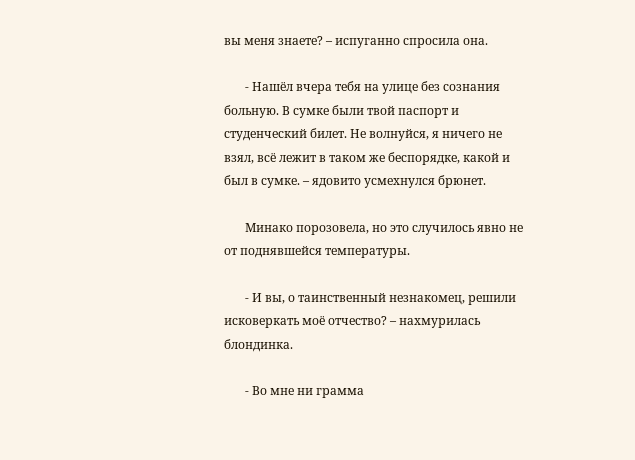вы меня знаете? – испуганно спросила она.

       - Нашёл вчера тебя на улице без сознания больную. В сумке были твой паспорт и студенческий билет. Не волнуйся, я ничего не взял, всё лежит в таком же беспорядке, какой и был в сумке. – ядовито усмехнулся брюнет.

       Минако порозовела, но это случилось явно не от поднявшейся температуры.

       - И вы, о таинственный незнакомец, решили исковеркать моё отчество? – нахмурилась блондинка.

       - Во мне ни грамма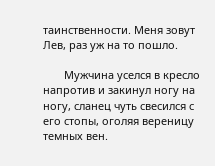таинственности. Меня зовут Лев, раз уж на то пошло.

       Мужчина уселся в кресло напротив и закинул ногу на ногу, сланец чуть свесился с его стопы, оголяя вереницу темных вен.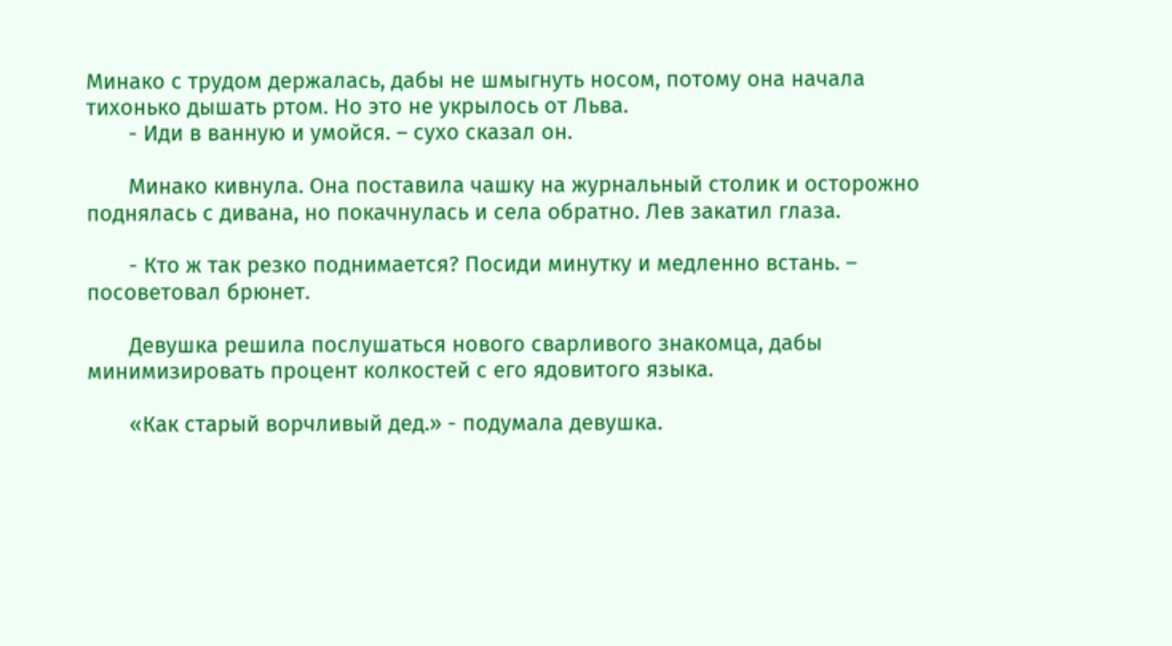Минако с трудом держалась, дабы не шмыгнуть носом, потому она начала тихонько дышать ртом. Но это не укрылось от Льва.
       - Иди в ванную и умойся. – сухо сказал он.

       Минако кивнула. Она поставила чашку на журнальный столик и осторожно поднялась с дивана, но покачнулась и села обратно. Лев закатил глаза.

       - Кто ж так резко поднимается? Посиди минутку и медленно встань. – посоветовал брюнет.

       Девушка решила послушаться нового сварливого знакомца, дабы минимизировать процент колкостей с его ядовитого языка.

       «Как старый ворчливый дед.» - подумала девушка.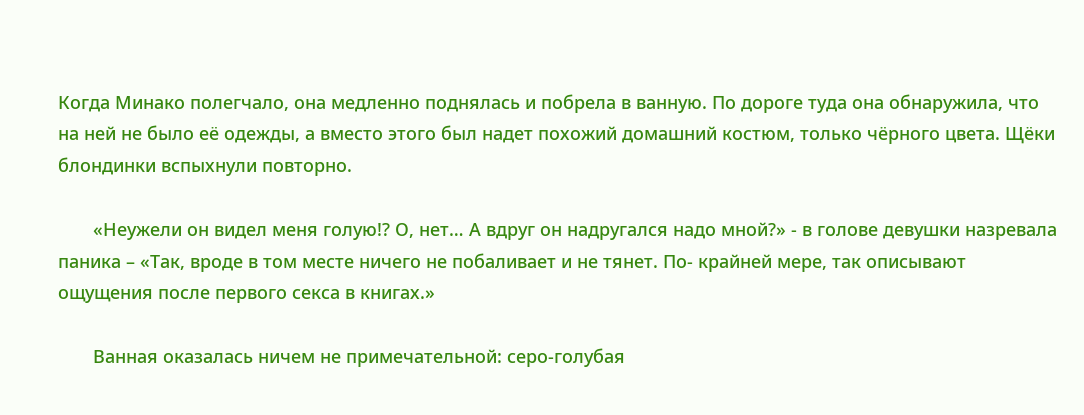Когда Минако полегчало, она медленно поднялась и побрела в ванную. По дороге туда она обнаружила, что на ней не было её одежды, а вместо этого был надет похожий домашний костюм, только чёрного цвета. Щёки блондинки вспыхнули повторно.

       «Неужели он видел меня голую!? О, нет… А вдруг он надругался надо мной?» - в голове девушки назревала паника – «Так, вроде в том месте ничего не побаливает и не тянет. По- крайней мере, так описывают ощущения после первого секса в книгах.»

       Ванная оказалась ничем не примечательной: серо-голубая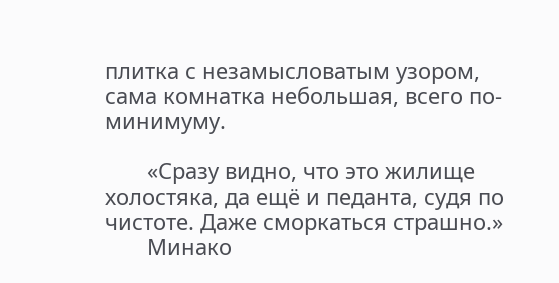плитка с незамысловатым узором, сама комнатка небольшая, всего по-минимуму.

       «Сразу видно, что это жилище холостяка, да ещё и педанта, судя по чистоте. Даже сморкаться страшно.»
       Минако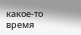какое-то время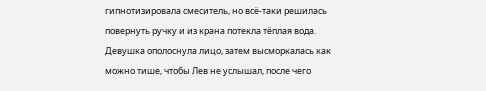гипнотизировала смеситель, но всё-таки решилась повернуть ручку и из крана потекла тёплая вода. Девушка ополоснула лицо, затем высморкалась как можно тише, чтобы Лев не услышал, после чего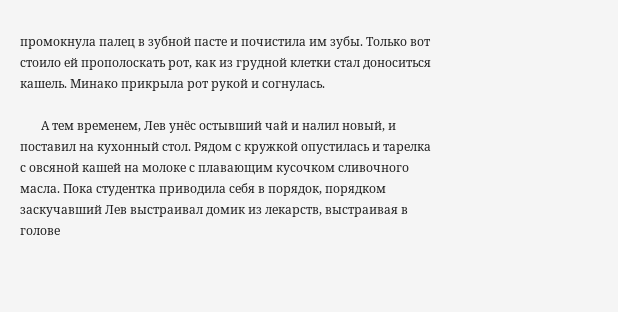промокнула палец в зубной пасте и почистила им зубы. Только вот стоило ей прополоскать рот, как из грудной клетки стал доноситься кашель. Минако прикрыла рот рукой и согнулась.

       А тем временем, Лев унёс остывший чай и налил новый, и поставил на кухонный стол. Рядом с кружкой опустилась и тарелка с овсяной кашей на молоке с плавающим кусочком сливочного масла. Пока студентка приводила себя в порядок, порядком заскучавший Лев выстраивал домик из лекарств, выстраивая в голове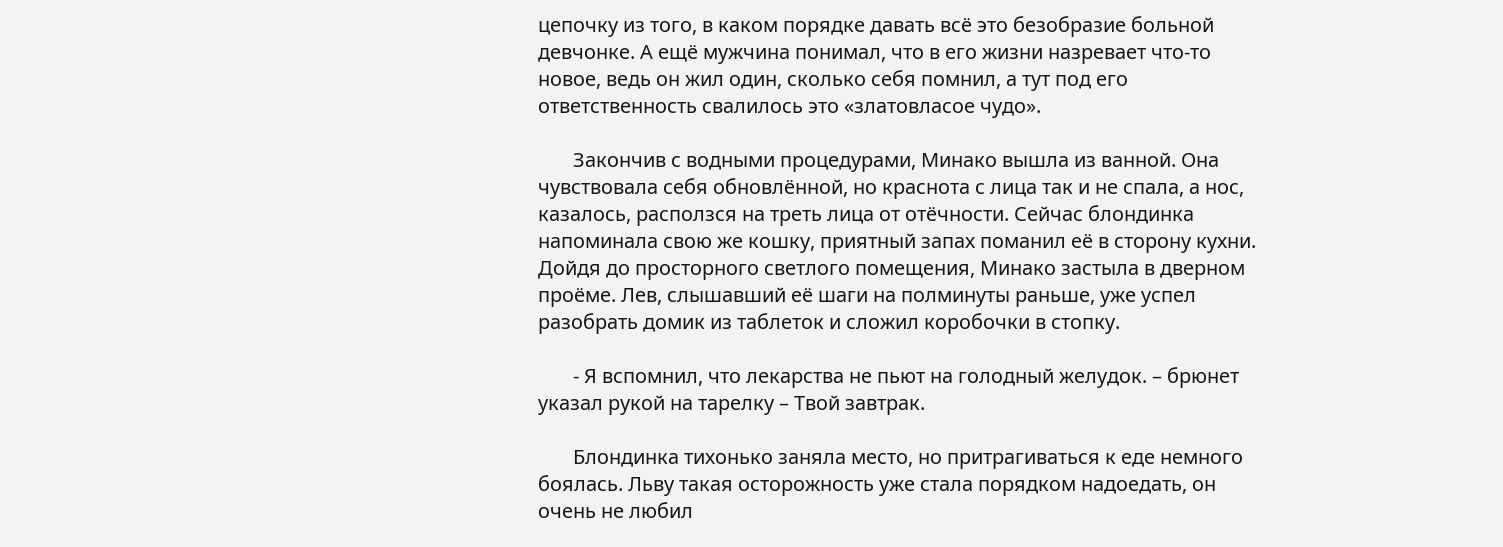цепочку из того, в каком порядке давать всё это безобразие больной девчонке. А ещё мужчина понимал, что в его жизни назревает что-то новое, ведь он жил один, сколько себя помнил, а тут под его ответственность свалилось это «златовласое чудо».

       Закончив с водными процедурами, Минако вышла из ванной. Она чувствовала себя обновлённой, но краснота с лица так и не спала, а нос, казалось, расползся на треть лица от отёчности. Сейчас блондинка напоминала свою же кошку, приятный запах поманил её в сторону кухни. Дойдя до просторного светлого помещения, Минако застыла в дверном проёме. Лев, слышавший её шаги на полминуты раньше, уже успел разобрать домик из таблеток и сложил коробочки в стопку.

       - Я вспомнил, что лекарства не пьют на голодный желудок. – брюнет указал рукой на тарелку – Твой завтрак.

       Блондинка тихонько заняла место, но притрагиваться к еде немного боялась. Льву такая осторожность уже стала порядком надоедать, он очень не любил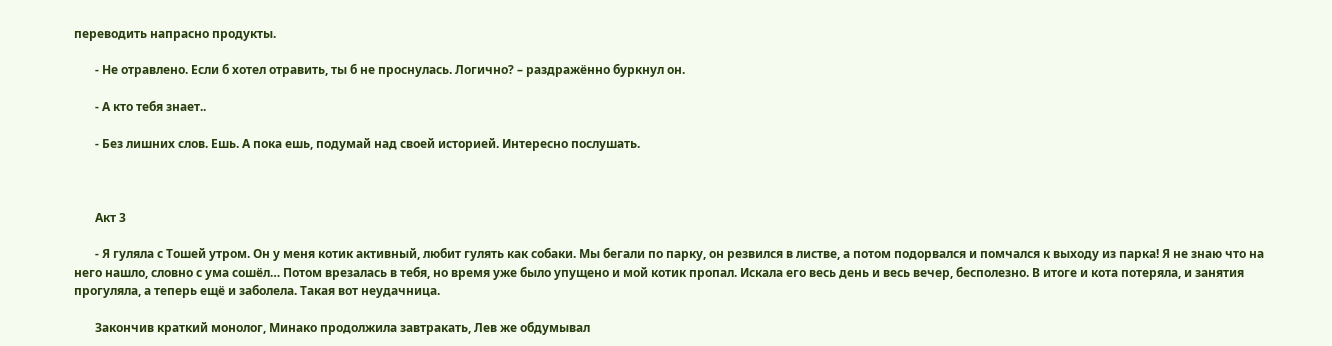переводить напрасно продукты.

       - Не отравлено. Если б хотел отравить, ты б не проснулась. Логично? – раздражённо буркнул он.

       - А кто тебя знает..

       - Без лишних слов. Ешь. А пока ешь, подумай над своей историей. Интересно послушать.



       Акт 3

       - Я гуляла с Тошей утром. Он у меня котик активный, любит гулять как собаки. Мы бегали по парку, он резвился в листве, а потом подорвался и помчался к выходу из парка! Я не знаю что на него нашло, словно с ума сошёл… Потом врезалась в тебя, но время уже было упущено и мой котик пропал. Искала его весь день и весь вечер, бесполезно. В итоге и кота потеряла, и занятия прогуляла, а теперь ещё и заболела. Такая вот неудачница.

       Закончив краткий монолог, Минако продолжила завтракать, Лев же обдумывал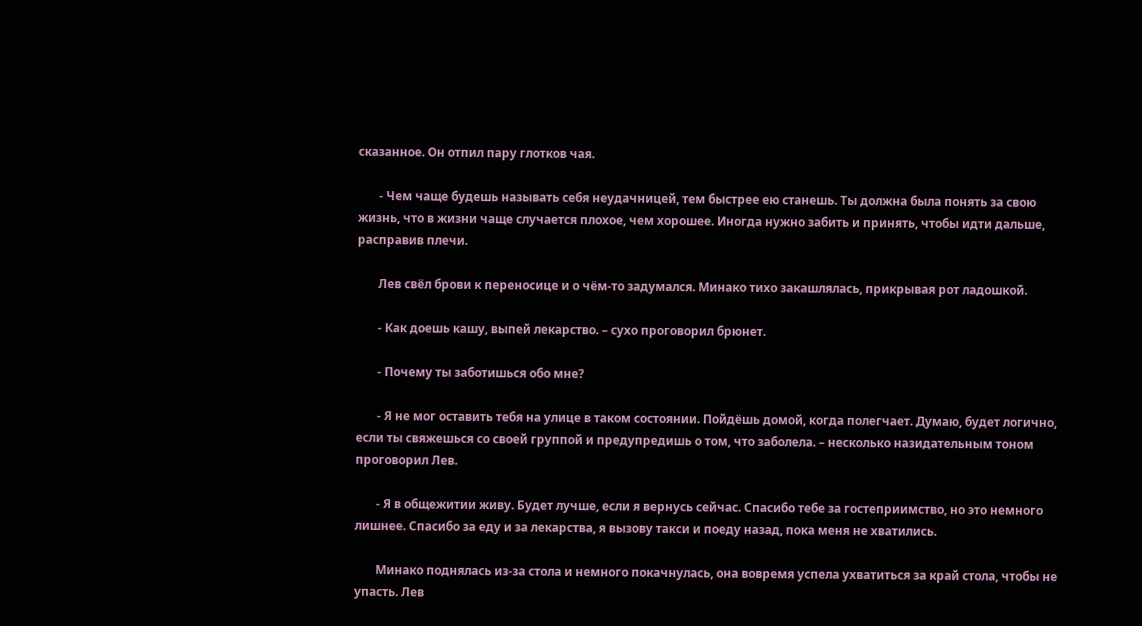сказанное. Он отпил пару глотков чая.

       - Чем чаще будешь называть себя неудачницей, тем быстрее ею станешь. Ты должна была понять за свою жизнь, что в жизни чаще случается плохое, чем хорошее. Иногда нужно забить и принять, чтобы идти дальше, расправив плечи.

       Лев свёл брови к переносице и о чём-то задумался. Минако тихо закашлялась, прикрывая рот ладошкой.

       - Как доешь кашу, выпей лекарство. – сухо проговорил брюнет.

       - Почему ты заботишься обо мне?

       - Я не мог оставить тебя на улице в таком состоянии. Пойдёшь домой, когда полегчает. Думаю, будет логично, если ты свяжешься со своей группой и предупредишь о том, что заболела. – несколько назидательным тоном проговорил Лев.

       - Я в общежитии живу. Будет лучше, если я вернусь сейчас. Спасибо тебе за гостеприимство, но это немного лишнее. Спасибо за еду и за лекарства, я вызову такси и поеду назад, пока меня не хватились.

       Минако поднялась из-за стола и немного покачнулась, она вовремя успела ухватиться за край стола, чтобы не упасть. Лев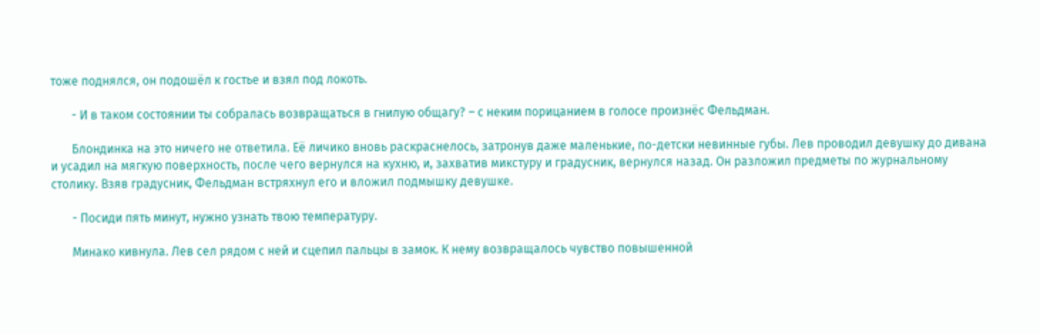тоже поднялся, он подошёл к гостье и взял под локоть.

       - И в таком состоянии ты собралась возвращаться в гнилую общагу? – с неким порицанием в голосе произнёс Фельдман.

       Блондинка на это ничего не ответила. Её личико вновь раскраснелось, затронув даже маленькие, по-детски невинные губы. Лев проводил девушку до дивана и усадил на мягкую поверхность, после чего вернулся на кухню, и, захватив микстуру и градусник, вернулся назад. Он разложил предметы по журнальному столику. Взяв градусник, Фельдман встряхнул его и вложил подмышку девушке.

       - Посиди пять минут, нужно узнать твою температуру.

       Минако кивнула. Лев сел рядом с ней и сцепил пальцы в замок. К нему возвращалось чувство повышенной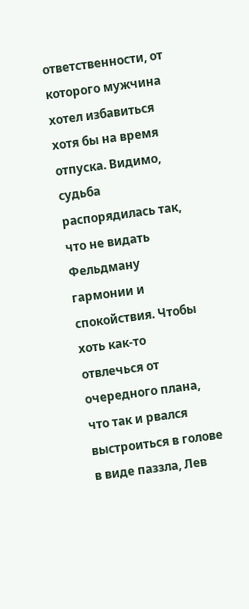ответственности, от которого мужчина хотел избавиться хотя бы на время отпуска. Видимо, судьба распорядилась так, что не видать Фельдману гармонии и спокойствия. Чтобы хоть как-то отвлечься от очередного плана, что так и рвался выстроиться в голове в виде паззла, Лев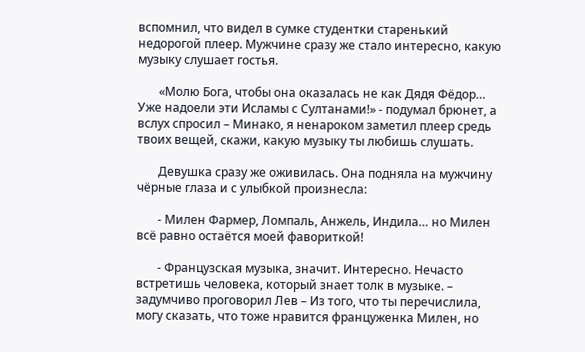вспомнил, что видел в сумке студентки старенький недорогой плеер. Мужчине сразу же стало интересно, какую музыку слушает гостья.

       «Молю Бога, чтобы она оказалась не как Дядя Фёдор… Уже надоели эти Исламы с Султанами!» - подумал брюнет, а вслух спросил – Минако, я ненароком заметил плеер средь твоих вещей, скажи, какую музыку ты любишь слушать.

       Девушка сразу же оживилась. Она подняла на мужчину чёрные глаза и с улыбкой произнесла:

       - Милен Фармер, Ломпаль, Анжель, Индила… но Милен всё равно остаётся моей фавориткой!

       - Французская музыка, значит. Интересно. Нечасто встретишь человека, который знает толк в музыке. – задумчиво проговорил Лев – Из того, что ты перечислила, могу сказать, что тоже нравится француженка Милен, но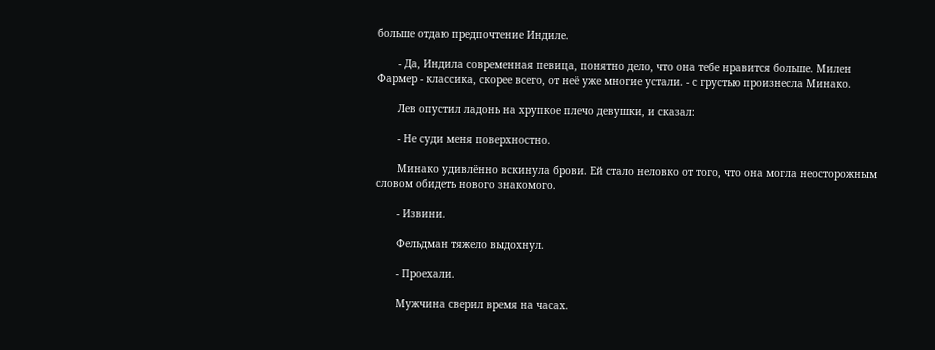больше отдаю предпочтение Индиле.

       - Да, Индила современная певица, понятно дело, что она тебе нравится больше. Милен Фармер - классика, скорее всего, от неё уже многие устали. - с грустью произнесла Минако.

       Лев опустил ладонь на хрупкое плечо девушки, и сказал:

       - Не суди меня поверхностно.

       Минако удивлённо вскинула брови. Ей стало неловко от того, что она могла неосторожным словом обидеть нового знакомого.

       - Извини.

       Фельдман тяжело выдохнул.

       - Проехали.

       Мужчина сверил время на часах.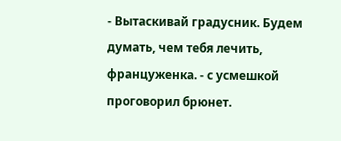- Вытаскивай градусник. Будем думать, чем тебя лечить, француженка. - с усмешкой проговорил брюнет.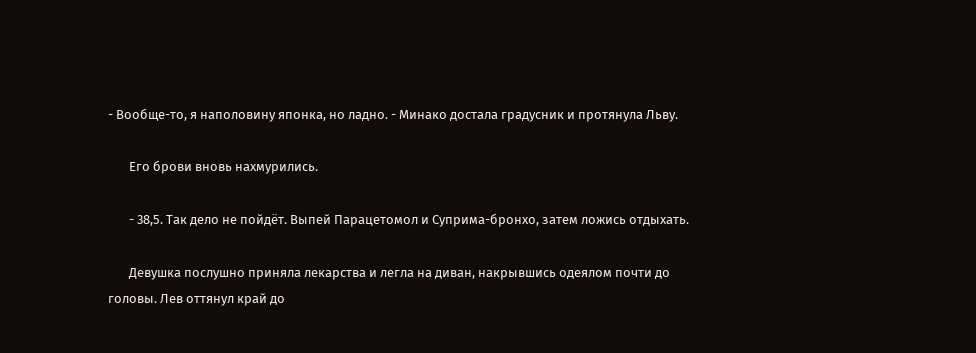- Вообще-то, я наполовину японка, но ладно. - Минако достала градусник и протянула Льву.

       Его брови вновь нахмурились.

       - 38,5. Так дело не пойдёт. Выпей Парацетомол и Суприма-бронхо, затем ложись отдыхать.

       Девушка послушно приняла лекарства и легла на диван, накрывшись одеялом почти до головы. Лев оттянул край до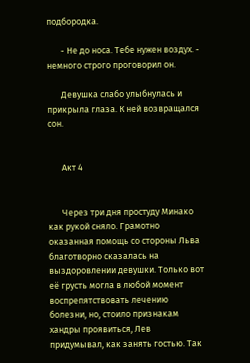подбородка.

       - Не до носа. Тебе нужен воздух. - немного строго проговорил он.

       Девушка слабо улыбнулась и прикрыла глаза. К ней возвращался сон.


       Акт 4


       Через три дня простуду Минако как рукой сняло. Грамотно оказанная помощь со стороны Льва благотворно сказалась на выздоровлении девушки. Только вот её грусть могла в любой момент воспрепятствовать лечению болезни, но, стоило признакам хандры проявиться, Лев придумывал, как занять гостью. Так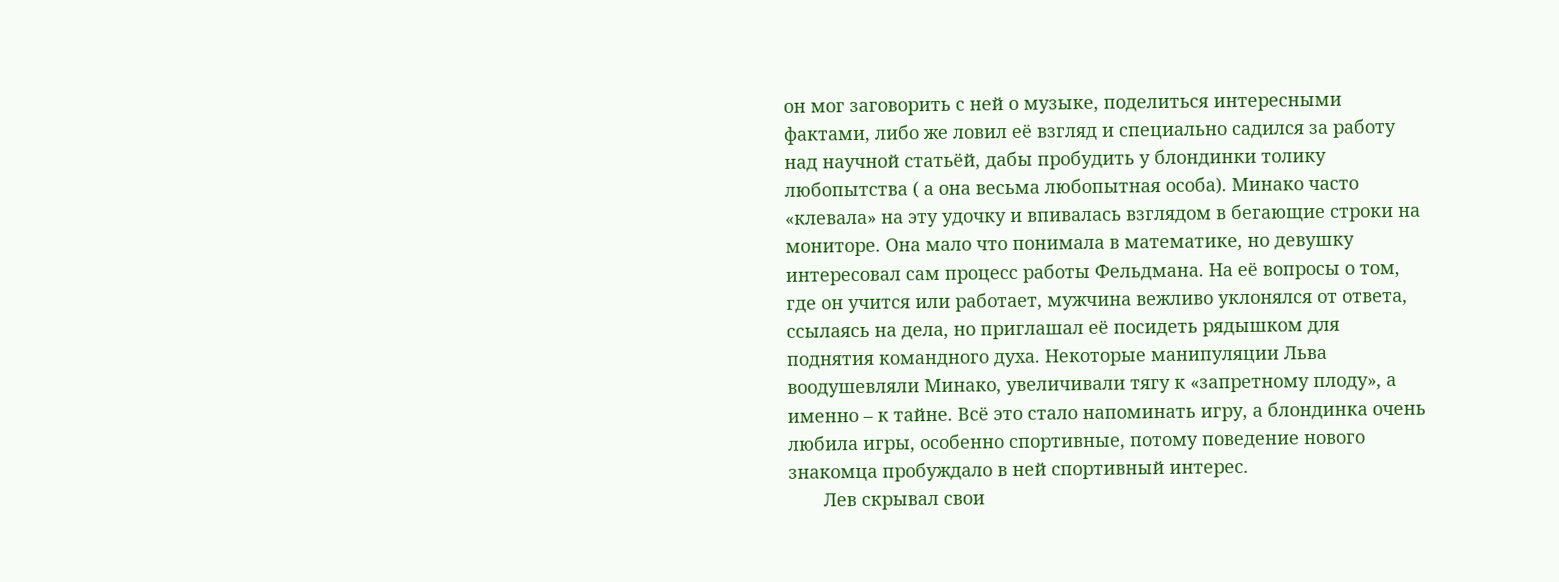он мог заговорить с ней о музыке, поделиться интересными фактами, либо же ловил её взгляд и специально садился за работу над научной статьёй, дабы пробудить у блондинки толику любопытства ( а она весьма любопытная особа). Минако часто «клевала» на эту удочку и впивалась взглядом в бегающие строки на мониторе. Она мало что понимала в математике, но девушку интересовал сам процесс работы Фельдмана. На её вопросы о том, где он учится или работает, мужчина вежливо уклонялся от ответа, ссылаясь на дела, но приглашал её посидеть рядышком для поднятия командного духа. Некоторые манипуляции Льва воодушевляли Минако, увеличивали тягу к «запретному плоду», а именно – к тайне. Всё это стало напоминать игру, а блондинка очень любила игры, особенно спортивные, потому поведение нового знакомца пробуждало в ней спортивный интерес.
       Лев скрывал свои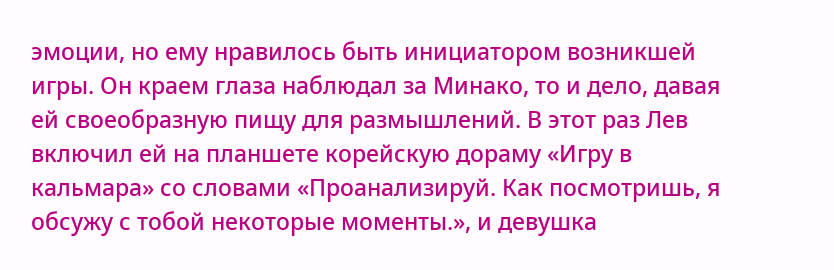эмоции, но ему нравилось быть инициатором возникшей игры. Он краем глаза наблюдал за Минако, то и дело, давая ей своеобразную пищу для размышлений. В этот раз Лев включил ей на планшете корейскую дораму «Игру в кальмара» со словами «Проанализируй. Как посмотришь, я обсужу с тобой некоторые моменты.», и девушка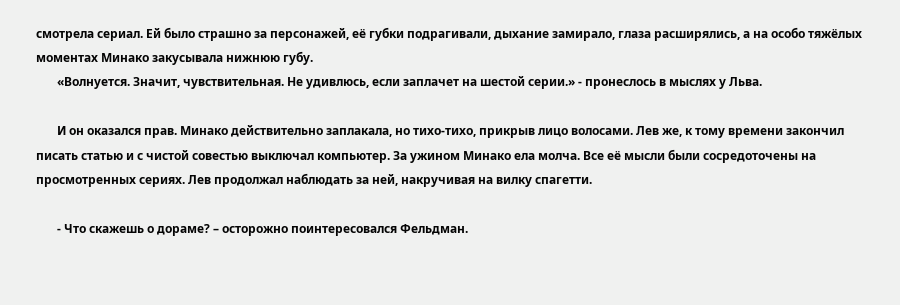смотрела сериал. Ей было страшно за персонажей, её губки подрагивали, дыхание замирало, глаза расширялись, а на особо тяжёлых моментах Минако закусывала нижнюю губу.
       «Волнуется. Значит, чувствительная. Не удивлюсь, если заплачет на шестой серии.» - пронеслось в мыслях у Льва.

       И он оказался прав. Минако действительно заплакала, но тихо-тихо, прикрыв лицо волосами. Лев же, к тому времени закончил писать статью и с чистой совестью выключал компьютер. За ужином Минако ела молча. Все её мысли были сосредоточены на просмотренных сериях. Лев продолжал наблюдать за ней, накручивая на вилку спагетти.

       - Что скажешь о дораме? – осторожно поинтересовался Фельдман.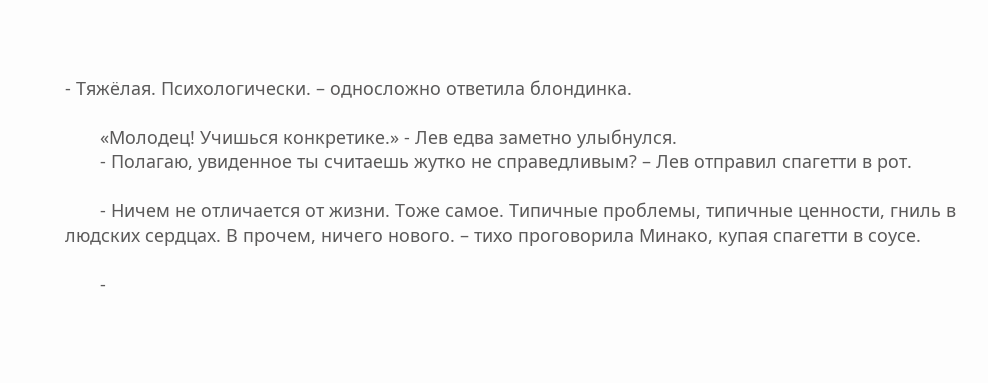- Тяжёлая. Психологически. – односложно ответила блондинка.

       «Молодец! Учишься конкретике.» - Лев едва заметно улыбнулся.
       - Полагаю, увиденное ты считаешь жутко не справедливым? – Лев отправил спагетти в рот.

       - Ничем не отличается от жизни. Тоже самое. Типичные проблемы, типичные ценности, гниль в людских сердцах. В прочем, ничего нового. – тихо проговорила Минако, купая спагетти в соусе.

       -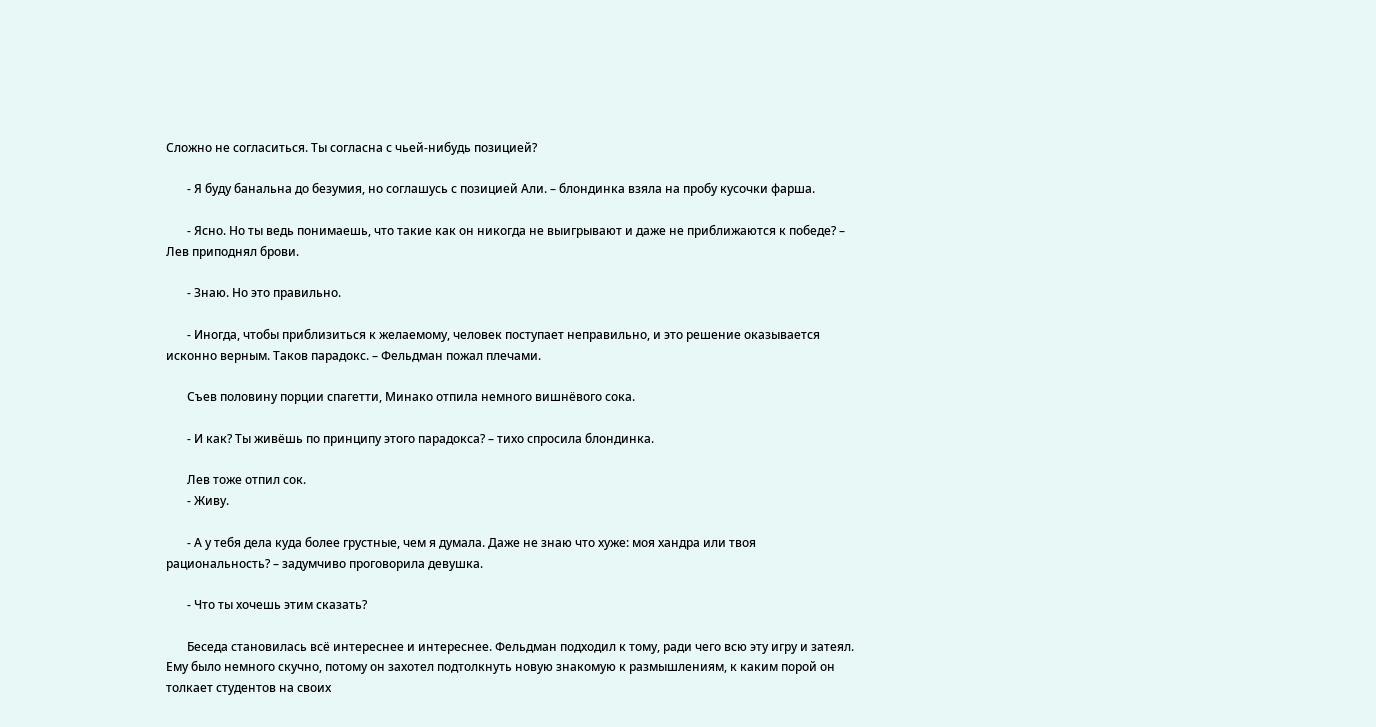Сложно не согласиться. Ты согласна с чьей-нибудь позицией?

       - Я буду банальна до безумия, но соглашусь с позицией Али. – блондинка взяла на пробу кусочки фарша.

       - Ясно. Но ты ведь понимаешь, что такие как он никогда не выигрывают и даже не приближаются к победе? – Лев приподнял брови.

       - Знаю. Но это правильно.

       - Иногда, чтобы приблизиться к желаемому, человек поступает неправильно, и это решение оказывается исконно верным. Таков парадокс. – Фельдман пожал плечами.

       Съев половину порции спагетти, Минако отпила немного вишнёвого сока.

       - И как? Ты живёшь по принципу этого парадокса? – тихо спросила блондинка.

       Лев тоже отпил сок.
       - Живу.

       - А у тебя дела куда более грустные, чем я думала. Даже не знаю что хуже: моя хандра или твоя рациональность? – задумчиво проговорила девушка.

       - Что ты хочешь этим сказать?

       Беседа становилась всё интереснее и интереснее. Фельдман подходил к тому, ради чего всю эту игру и затеял. Ему было немного скучно, потому он захотел подтолкнуть новую знакомую к размышлениям, к каким порой он толкает студентов на своих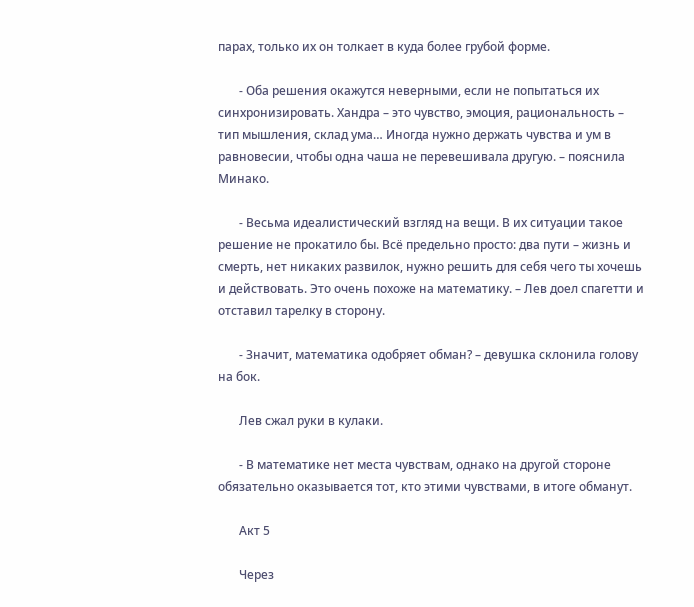парах, только их он толкает в куда более грубой форме.

       - Оба решения окажутся неверными, если не попытаться их синхронизировать. Хандра – это чувство, эмоция, рациональность – тип мышления, склад ума… Иногда нужно держать чувства и ум в равновесии, чтобы одна чаша не перевешивала другую. – пояснила Минако.

       - Весьма идеалистический взгляд на вещи. В их ситуации такое решение не прокатило бы. Всё предельно просто: два пути – жизнь и смерть, нет никаких развилок, нужно решить для себя чего ты хочешь и действовать. Это очень похоже на математику. – Лев доел спагетти и отставил тарелку в сторону.

       - Значит, математика одобряет обман? – девушка склонила голову на бок.

       Лев сжал руки в кулаки.

       - В математике нет места чувствам, однако на другой стороне обязательно оказывается тот, кто этими чувствами, в итоге обманут.

       Акт 5

       Через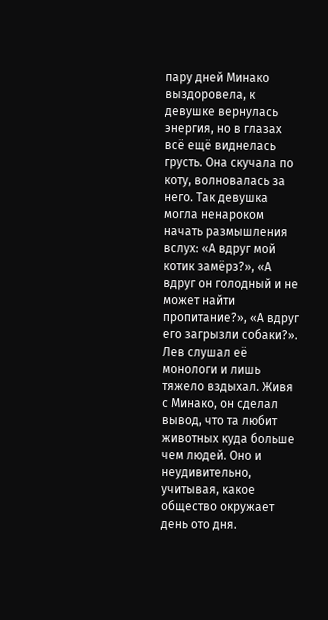пару дней Минако выздоровела, к девушке вернулась энергия, но в глазах всё ещё виднелась грусть. Она скучала по коту, волновалась за него. Так девушка могла ненароком начать размышления вслух: «А вдруг мой котик замёрз?», «А вдруг он голодный и не может найти пропитание?», «А вдруг его загрызли собаки?». Лев слушал её монологи и лишь тяжело вздыхал. Живя с Минако, он сделал вывод, что та любит животных куда больше чем людей. Оно и неудивительно, учитывая, какое общество окружает день ото дня.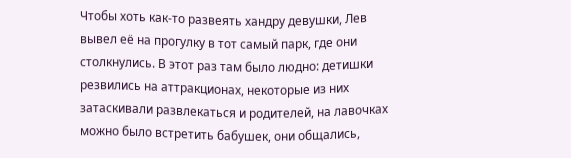Чтобы хоть как-то развеять хандру девушки, Лев вывел её на прогулку в тот самый парк, где они столкнулись. В этот раз там было людно: детишки резвились на аттракционах, некоторые из них затаскивали развлекаться и родителей, на лавочках можно было встретить бабушек, они общались,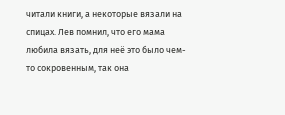читали книги, а некоторые вязали на спицах. Лев помнил, что его мама любила вязать, для неё это было чем-то сокровенным, так она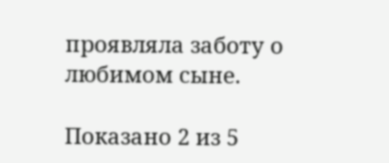проявляла заботу о любимом сыне.

Показано 2 из 5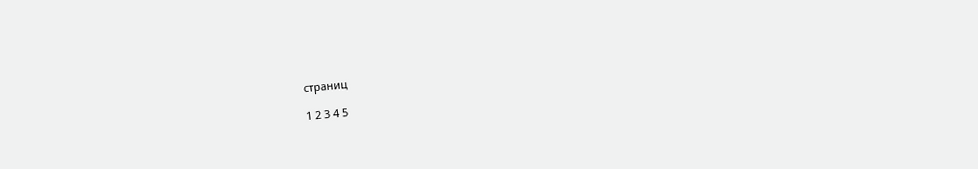страниц

1 2 3 4 5